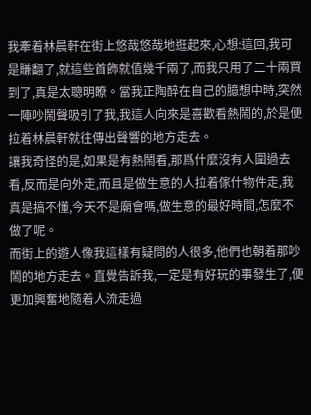我牽着林晨軒在街上悠哉悠哉地逛起來,心想:這回,我可是賺翻了,就這些首飾就值幾千兩了,而我只用了二十兩買到了,真是太聰明瞭。當我正陶醉在自己的臆想中時,突然一陣吵鬧聲吸引了我,我這人向來是喜歡看熱鬧的,於是便拉着林晨軒就往傳出聲響的地方走去。
讓我奇怪的是,如果是有熱鬧看,那爲什麼沒有人圍過去看,反而是向外走,而且是做生意的人拉着傢什物件走,我真是搞不懂,今天不是廟會嗎,做生意的最好時間,怎麼不做了呢。
而街上的遊人像我這樣有疑問的人很多,他們也朝着那吵鬧的地方走去。直覺告訴我,一定是有好玩的事發生了,便更加興奮地隨着人流走過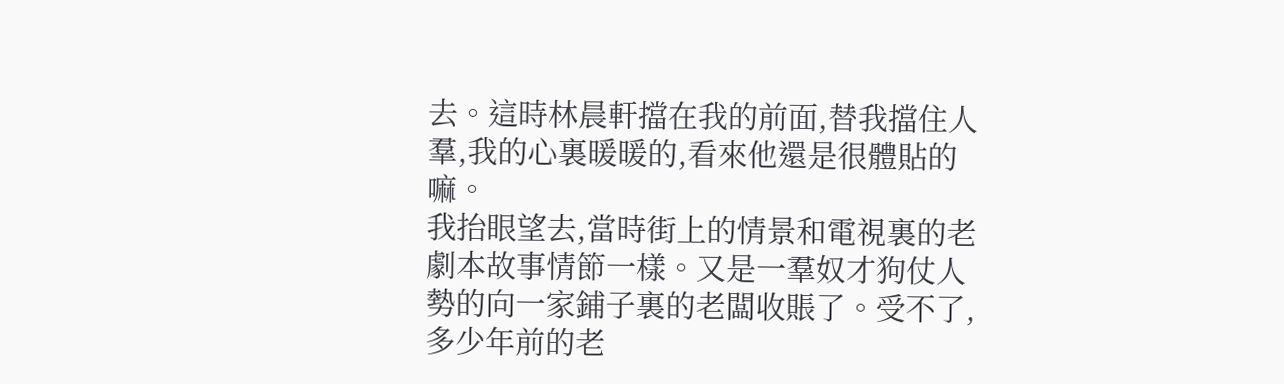去。這時林晨軒擋在我的前面,替我擋住人羣,我的心裏暖暖的,看來他還是很體貼的嘛。
我抬眼望去,當時街上的情景和電視裏的老劇本故事情節一樣。又是一羣奴才狗仗人勢的向一家鋪子裏的老闆收賬了。受不了,多少年前的老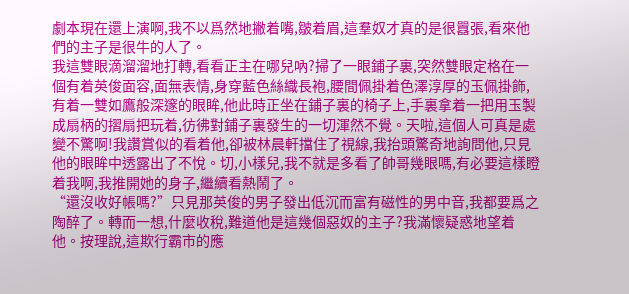劇本現在還上演啊,我不以爲然地撇着嘴,皺着眉,這羣奴才真的是很囂張,看來他們的主子是很牛的人了。
我這雙眼滴溜溜地打轉,看看正主在哪兒吶?掃了一眼鋪子裏,突然雙眼定格在一個有着英俊面容,面無表情,身穿藍色絲織長袍,腰間佩掛着色澤淳厚的玉佩掛飾,有着一雙如鷹般深邃的眼眸,他此時正坐在鋪子裏的椅子上,手裏拿着一把用玉製成扇柄的摺扇把玩着,彷彿對鋪子裏發生的一切渾然不覺。天啦,這個人可真是處變不驚啊!我讚賞似的看着他,卻被林晨軒擋住了視線,我抬頭驚奇地詢問他,只見他的眼眸中透露出了不悅。切,小樣兒,我不就是多看了帥哥幾眼嗎,有必要這樣瞪着我啊,我推開她的身子,繼續看熱鬧了。
“還沒收好帳嗎?”只見那英俊的男子發出低沉而富有磁性的男中音,我都要爲之陶醉了。轉而一想,什麼收稅,難道他是這幾個惡奴的主子?我滿懷疑惑地望着他。按理說,這欺行霸市的應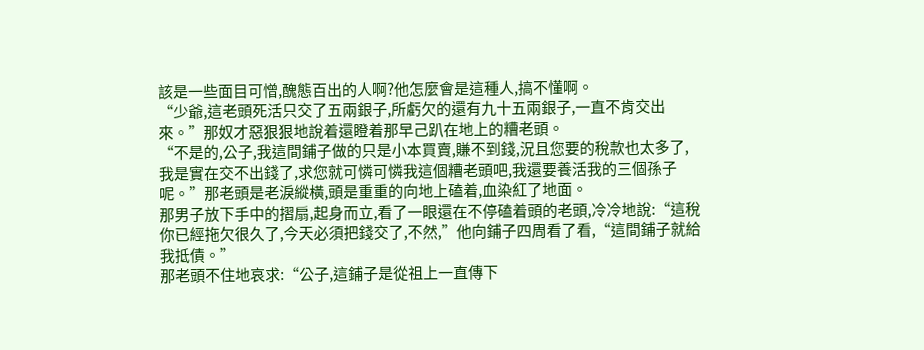該是一些面目可憎,醜態百出的人啊?他怎麼會是這種人,搞不懂啊。
“少爺,這老頭死活只交了五兩銀子,所虧欠的還有九十五兩銀子,一直不肯交出來。”那奴才惡狠狠地說着還瞪着那早己趴在地上的糟老頭。
“不是的,公子,我這間鋪子做的只是小本買賣,賺不到錢,況且您要的稅款也太多了,我是實在交不出錢了,求您就可憐可憐我這個糟老頭吧,我還要養活我的三個孫子呢。”那老頭是老淚縱橫,頭是重重的向地上磕着,血染紅了地面。
那男子放下手中的摺扇,起身而立,看了一眼還在不停磕着頭的老頭,冷冷地說:“這稅你已經拖欠很久了,今天必須把錢交了,不然,”他向鋪子四周看了看,“這間鋪子就給我抵債。”
那老頭不住地哀求:“公子,這鋪子是從祖上一直傳下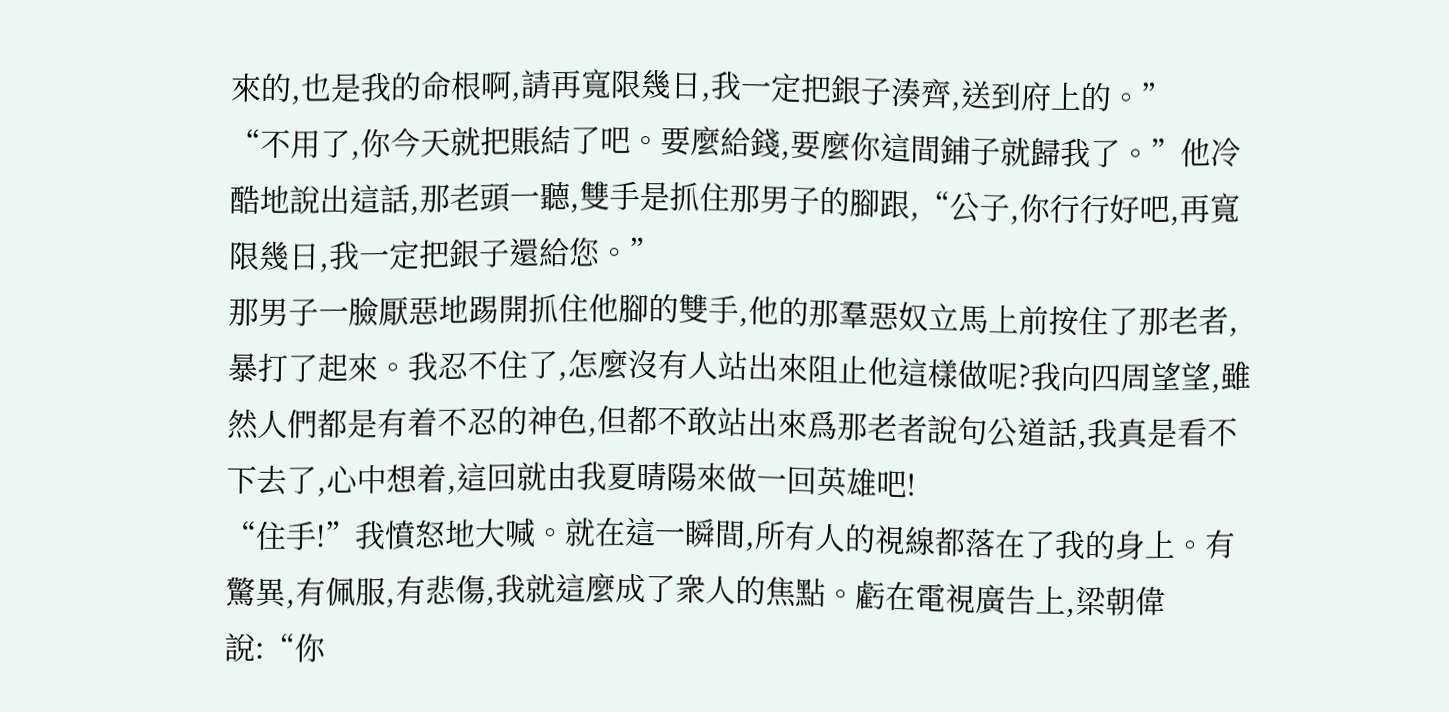來的,也是我的命根啊,請再寬限幾日,我一定把銀子湊齊,送到府上的。”
“不用了,你今天就把賬結了吧。要麼給錢,要麼你這間鋪子就歸我了。”他冷酷地說出這話,那老頭一聽,雙手是抓住那男子的腳跟,“公子,你行行好吧,再寬限幾日,我一定把銀子還給您。”
那男子一臉厭惡地踢開抓住他腳的雙手,他的那羣惡奴立馬上前按住了那老者,暴打了起來。我忍不住了,怎麼沒有人站出來阻止他這樣做呢?我向四周望望,雖然人們都是有着不忍的神色,但都不敢站出來爲那老者說句公道話,我真是看不下去了,心中想着,這回就由我夏晴陽來做一回英雄吧!
“住手!”我憤怒地大喊。就在這一瞬間,所有人的視線都落在了我的身上。有驚異,有佩服,有悲傷,我就這麼成了衆人的焦點。虧在電視廣告上,梁朝偉說:“你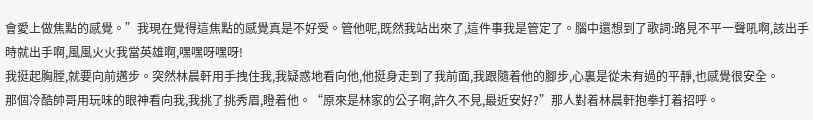會愛上做焦點的感覺。”我現在覺得這焦點的感覺真是不好受。管他呢,既然我站出來了,這件事我是管定了。腦中還想到了歌詞:路見不平一聲吼啊,該出手時就出手啊,風風火火我當英雄啊,嘿嘿呀嘿呀!
我挺起胸膛,就要向前邁步。突然林晨軒用手拽住我,我疑惑地看向他,他挺身走到了我前面,我跟隨着他的腳步,心裏是從未有過的平靜,也感覺很安全。
那個冷酷帥哥用玩味的眼神看向我,我挑了挑秀眉,瞪着他。“原來是林家的公子啊,許久不見,最近安好?”那人對着林晨軒抱拳打着招呼。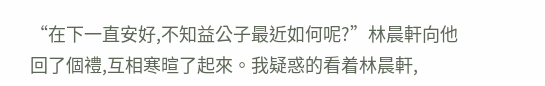“在下一直安好,不知益公子最近如何呢?”林晨軒向他回了個禮,互相寒暄了起來。我疑惑的看着林晨軒,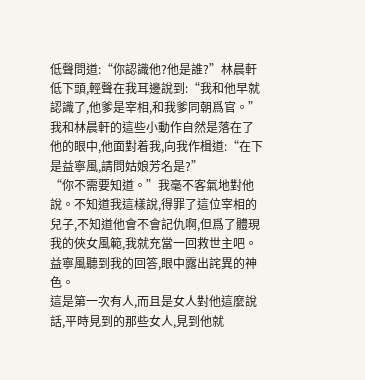低聲問道:“你認識他?他是誰?”林晨軒低下頭,輕聲在我耳邊說到:“我和他早就認識了,他爹是宰相,和我爹同朝爲官。”
我和林晨軒的這些小動作自然是落在了他的眼中,他面對着我,向我作楫道:“在下是益寧風,請問姑娘芳名是?”
“你不需要知道。”我毫不客氣地對他說。不知道我這樣說,得罪了這位宰相的兒子,不知道他會不會記仇啊,但爲了體現我的俠女風範,我就充當一回救世主吧。
益寧風聽到我的回答,眼中露出詫異的神色。
這是第一次有人,而且是女人對他這麼說話,平時見到的那些女人,見到他就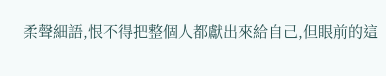柔聲細語,恨不得把整個人都獻出來給自己,但眼前的這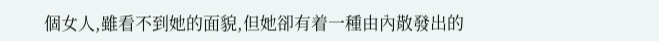個女人,雖看不到她的面貌,但她卻有着一種由內散發出的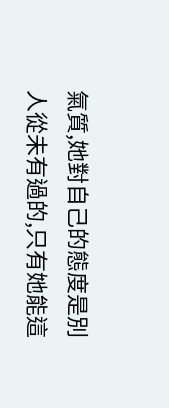氣質,她對自己的態度是別人從未有過的,只有她能這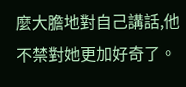麼大膽地對自己講話,他不禁對她更加好奇了。